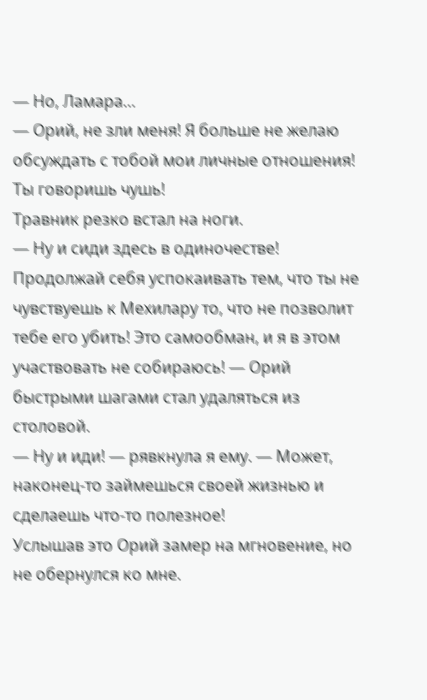― Но, Ламара…
― Орий, не зли меня! Я больше не желаю обсуждать с тобой мои личные отношения! Ты говоришь чушь!
Травник резко встал на ноги.
― Ну и сиди здесь в одиночестве! Продолжай себя успокаивать тем, что ты не чувствуешь к Мехилару то, что не позволит тебе его убить! Это самообман, и я в этом участвовать не собираюсь! ― Орий быстрыми шагами стал удаляться из столовой.
― Ну и иди! ― рявкнула я ему. ― Может, наконец-то займешься своей жизнью и сделаешь что-то полезное!
Услышав это Орий замер на мгновение, но не обернулся ко мне.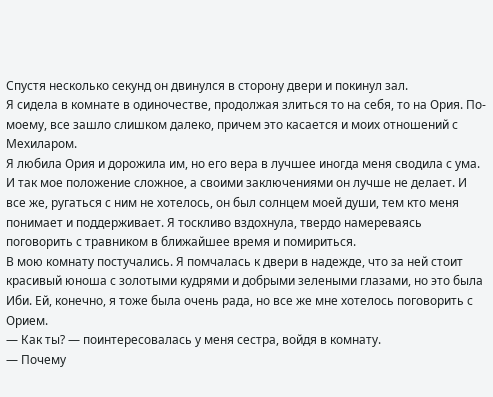Спустя несколько секунд он двинулся в сторону двери и покинул зал.
Я сидела в комнате в одиночестве, продолжая злиться то на себя, то на Ория. По-моему, все зашло слишком далеко, причем это касается и моих отношений с Мехиларом.
Я любила Ория и дорожила им, но его вера в лучшее иногда меня сводила с ума. И так мое положение сложное, а своими заключениями он лучше не делает. И все же, ругаться с ним не хотелось, он был солнцем моей души, тем кто меня понимает и поддерживает. Я тоскливо вздохнула, твердо намереваясь поговорить с травником в ближайшее время и помириться.
В мою комнату постучались. Я помчалась к двери в надежде, что за ней стоит красивый юноша с золотыми кудрями и добрыми зелеными глазами, но это была Иби. Ей, конечно, я тоже была очень рада, но все же мне хотелось поговорить с Орием.
― Как ты? ― поинтересовалась у меня сестра, войдя в комнату.
— Почему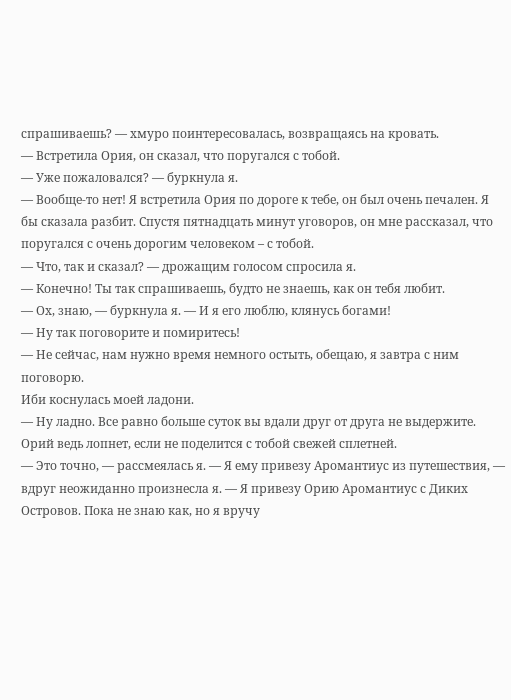спрашиваешь? — хмуро поинтересовалась, возвращаясь на кровать.
— Встретила Ория, он сказал, что поругался с тобой.
— Уже пожаловался? — буркнула я.
— Вообще-то нет! Я встретила Ория по дороге к тебе, он был очень печален. Я бы сказала разбит. Спустя пятнадцать минут уговоров, он мне рассказал, что поругался с очень дорогим человеком – с тобой.
― Что, так и сказал? ― дрожащим голосом спросила я.
― Конечно! Ты так спрашиваешь, будто не знаешь, как он тебя любит.
― Ох, знаю, ― буркнула я. ― И я его люблю, клянусь богами!
― Ну так поговорите и помиритесь!
― Не сейчас, нам нужно время немного остыть, обещаю, я завтра с ним поговорю.
Иби коснулась моей ладони.
― Ну ладно. Все равно больше суток вы вдали друг от друга не выдержите. Орий ведь лопнет, если не поделится с тобой свежей сплетней.
― Это точно, ― рассмеялась я. ― Я ему привезу Аромантиус из путешествия, ― вдруг неожиданно произнесла я. ― Я привезу Орию Аромантиус с Диких Островов. Пока не знаю как, но я вручу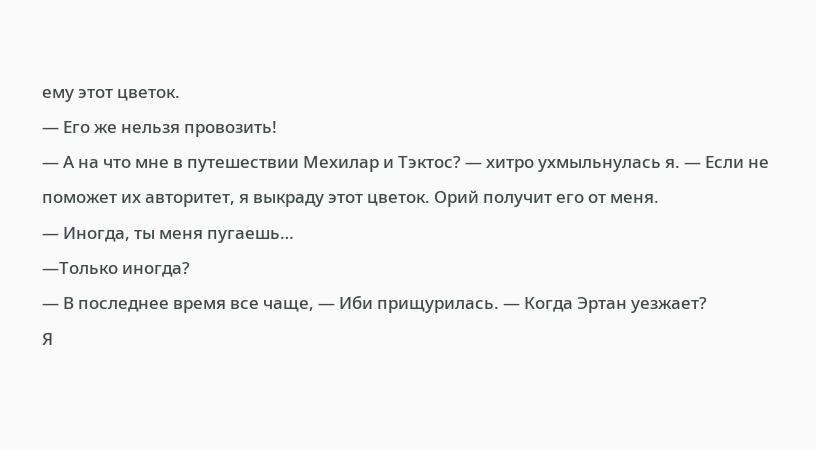ему этот цветок.
― Его же нельзя провозить!
― А на что мне в путешествии Мехилар и Тэктос? ― хитро ухмыльнулась я. ― Если не поможет их авторитет, я выкраду этот цветок. Орий получит его от меня.
― Иногда, ты меня пугаешь…
―Только иногда?
― В последнее время все чаще, ― Иби прищурилась. — Когда Эртан уезжает?
Я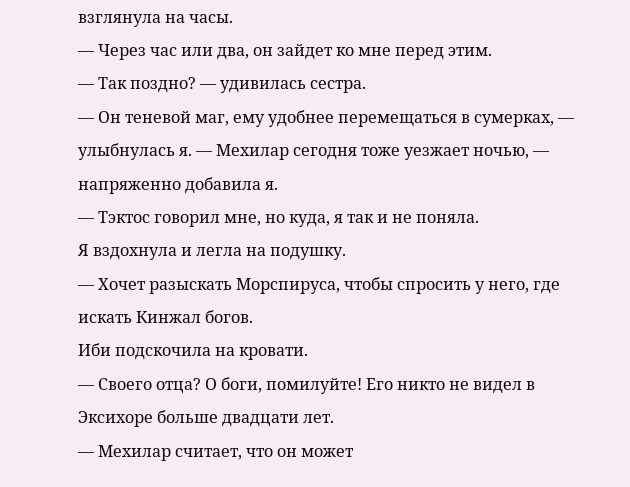взглянула на часы.
— Через час или два, он зайдет ко мне перед этим.
— Так поздно? — удивилась сестра.
— Он теневой маг, ему удобнее перемещаться в сумерках, — улыбнулась я. — Мехилар сегодня тоже уезжает ночью, — напряженно добавила я.
— Тэктос говорил мне, но куда, я так и не поняла.
Я вздохнула и легла на подушку.
— Хочет разыскать Морспируса, чтобы спросить у него, где искать Кинжал богов.
Иби подскочила на кровати.
— Своего отца? О боги, помилуйте! Его никто не видел в Эксихоре больше двадцати лет.
— Мехилар считает, что он может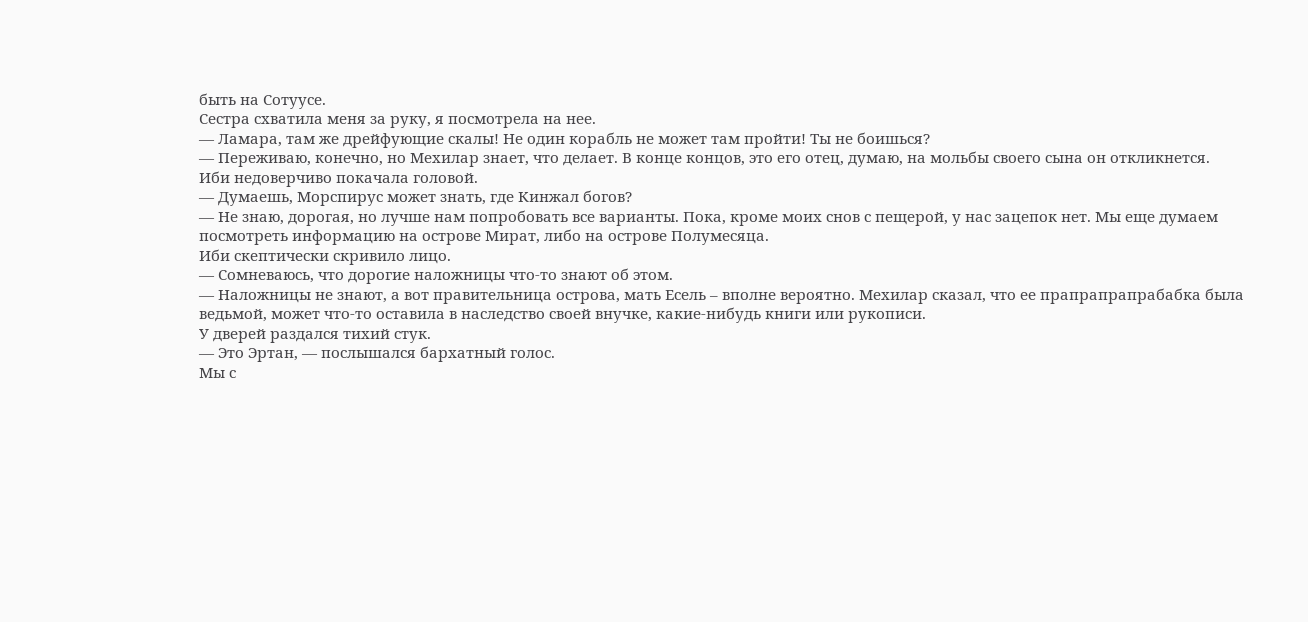быть на Сотуусе.
Сестра схватила меня за руку, я посмотрела на нее.
— Ламара, там же дрейфующие скалы! Не один корабль не может там пройти! Ты не боишься?
— Переживаю, конечно, но Мехилар знает, что делает. В конце концов, это его отец, думаю, на мольбы своего сына он откликнется.
Иби недоверчиво покачала головой.
— Думаешь, Морспирус может знать, где Кинжал богов?
— Не знаю, дорогая, но лучше нам попробовать все варианты. Пока, кроме моих снов с пещерой, у нас зацепок нет. Мы еще думаем посмотреть информацию на острове Мират, либо на острове Полумесяца.
Иби скептически скривило лицо.
— Сомневаюсь, что дорогие наложницы что-то знают об этом.
— Наложницы не знают, а вот правительница острова, мать Есель – вполне вероятно. Мехилар сказал, что ее прапрапрапрабабка была ведьмой, может что-то оставила в наследство своей внучке, какие-нибудь книги или рукописи.
У дверей раздался тихий стук.
— Это Эртан, ― послышался бархатный голос.
Мы с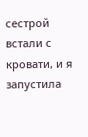сестрой встали с кровати, и я запустила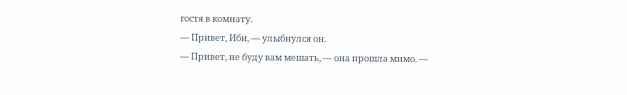гостя в комнату.
— Привет, Иби, — улыбнулся он.
— Привет, не буду вам мешать, — она прошла мимо. —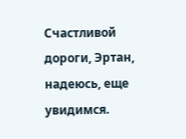Счастливой дороги, Эртан, надеюсь, еще увидимся.